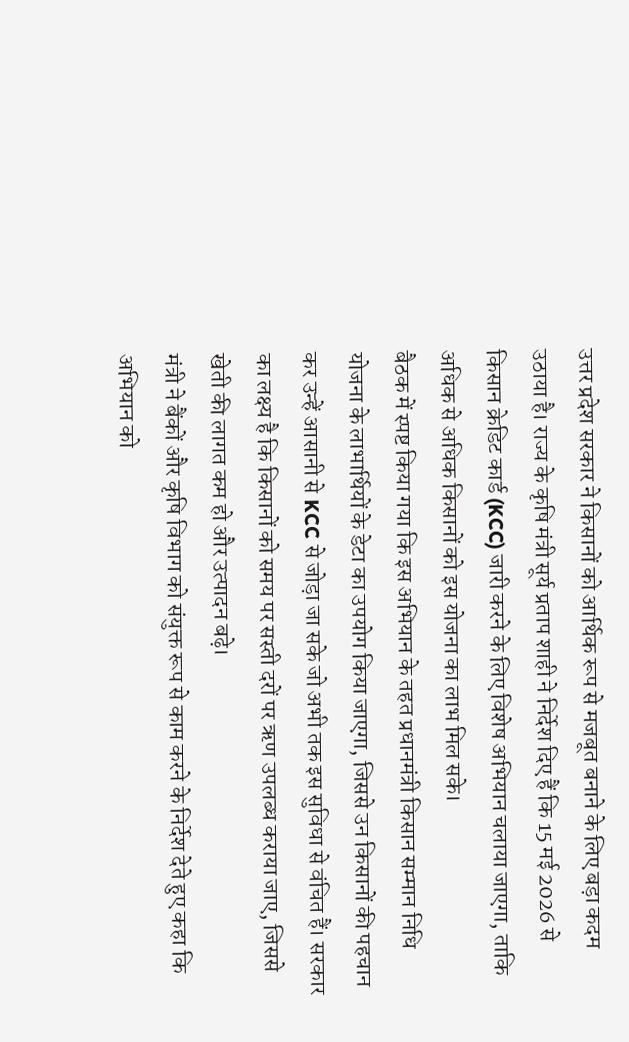उत्तर प्रदेश सरकार ने किसानों को आर्थिक रूप से मजबूत बनाने के लिए बड़ा कदम उठाया है। राज्य के कृषि मंत्री सूर्य प्रताप शाही ने निर्देश दिए हैं कि 15 मई 2026 से किसान क्रेडिट कार्ड (KCC) जारी करने के लिए विशेष अभियान चलाया जाएगा, ताकि अधिक से अधिक किसानों को इस योजना का लाभ मिल सके।
बैठक में स्पष्ट किया गया कि इस अभियान के तहत प्रधानमंत्री किसान सम्मान निधि योजना के लाभार्थियों के डेटा का उपयोग किया जाएगा, जिससे उन किसानों की पहचान कर उन्हें आसानी से KCC से जोड़ा जा सके जो अभी तक इस सुविधा से वंचित हैं। सरकार का लक्ष्य है कि किसानों को समय पर सस्ती दरों पर ऋण उपलब्ध कराया जाए, जिससे खेती की लागत कम हो और उत्पादन बढ़े।
मंत्री ने बैंकों और कृषि विभाग को संयुक्त रूप से काम करने के निर्देश देते हुए कहा कि अभियान को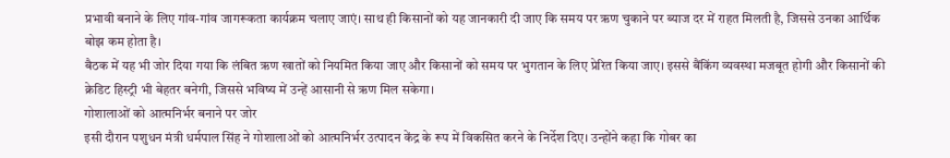प्रभावी बनाने के लिए गांव-गांव जागरूकता कार्यक्रम चलाए जाएं। साथ ही किसानों को यह जानकारी दी जाए कि समय पर ऋण चुकाने पर ब्याज दर में राहत मिलती है, जिससे उनका आर्थिक बोझ कम होता है।
बैठक में यह भी जोर दिया गया कि लंबित ऋण खातों को नियमित किया जाए और किसानों को समय पर भुगतान के लिए प्रेरित किया जाए। इससे बैंकिंग व्यवस्था मजबूत होगी और किसानों की क्रेडिट हिस्ट्री भी बेहतर बनेगी, जिससे भविष्य में उन्हें आसानी से ऋण मिल सकेगा।
गोशालाओं को आत्मनिर्भर बनाने पर जोर
इसी दौरान पशुधन मंत्री धर्मपाल सिंह ने गोशालाओं को आत्मनिर्भर उत्पादन केंद्र के रूप में विकसित करने के निर्देश दिए। उन्होंने कहा कि गोबर का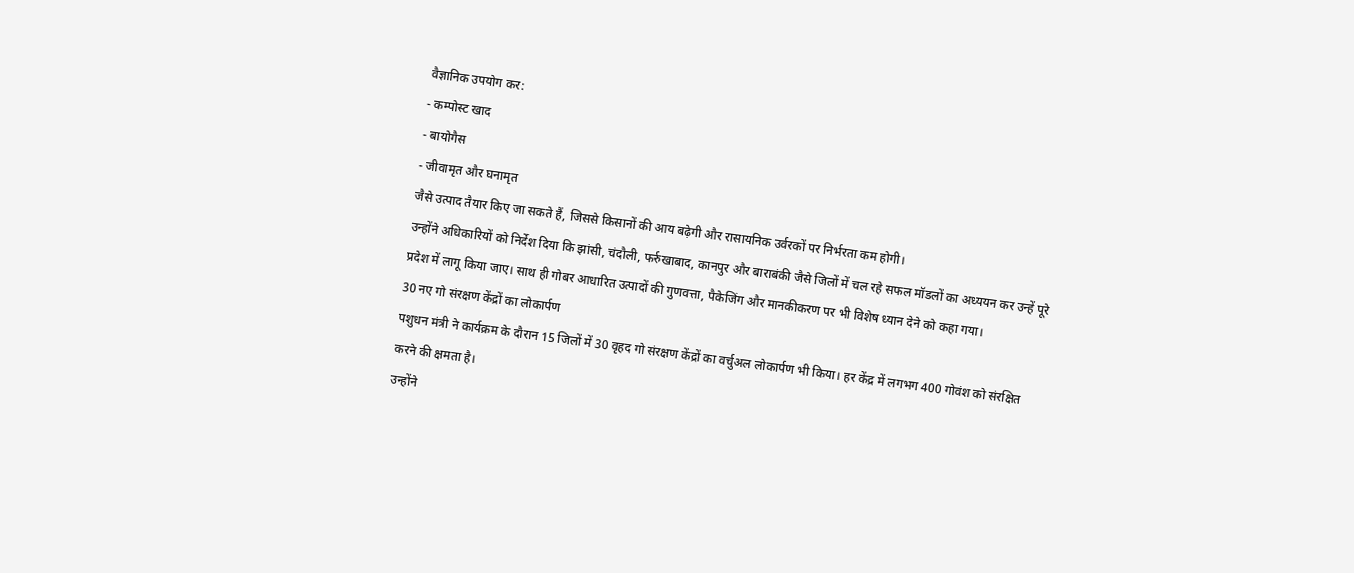वैज्ञानिक उपयोग कर:
- कम्पोस्ट खाद
- बायोगैस
- जीवामृत और घनामृत
जैसे उत्पाद तैयार किए जा सकते हैं, जिससे किसानों की आय बढ़ेगी और रासायनिक उर्वरकों पर निर्भरता कम होगी।
उन्होंने अधिकारियों को निर्देश दिया कि झांसी, चंदौली, फर्रुखाबाद, कानपुर और बाराबंकी जैसे जिलों में चल रहे सफल मॉडलों का अध्ययन कर उन्हें पूरे प्रदेश में लागू किया जाए। साथ ही गोबर आधारित उत्पादों की गुणवत्ता, पैकेजिंग और मानकीकरण पर भी विशेष ध्यान देने को कहा गया।
30 नए गो संरक्षण केंद्रों का लोकार्पण
पशुधन मंत्री ने कार्यक्रम के दौरान 15 जिलों में 30 वृहद गो संरक्षण केंद्रों का वर्चुअल लोकार्पण भी किया। हर केंद्र में लगभग 400 गोवंश को संरक्षित करने की क्षमता है।
उन्होंने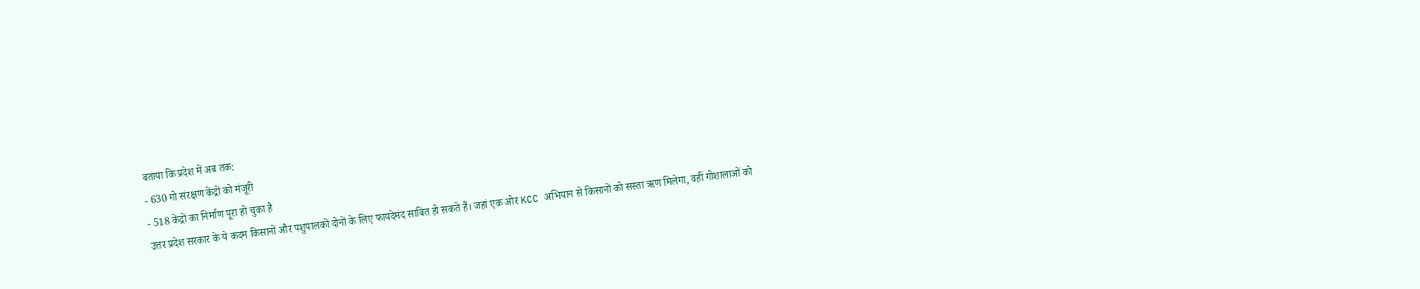बताया कि प्रदेश में अब तक:
- 630 गो संरक्षण केंद्रों को मंजूरी
- 518 केंद्रों का निर्माण पूरा हो चुका है
उत्तर प्रदेश सरकार के ये कदम किसानों और पशुपालकों दोनों के लिए फायदेमंद साबित हो सकते हैं। जहां एक ओर KCC अभियान से किसानों को सस्ता ऋण मिलेगा, वहीं गोशालाओं को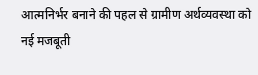आत्मनिर्भर बनाने की पहल से ग्रामीण अर्थव्यवस्था को नई मजबूती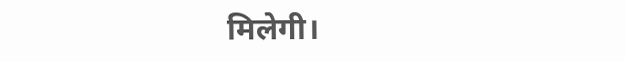मिलेगी।